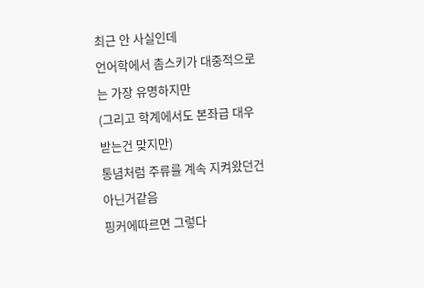최근 안 사실인데
언어학에서 촘스키가 대중적으로는 가장 유명하지만
(그리고 학계에서도 본좌급 대우 받는건 맞지만)
통념처럼 주류를 계속 지켜왔던건 아닌거같음
핑커에따르면 그렇다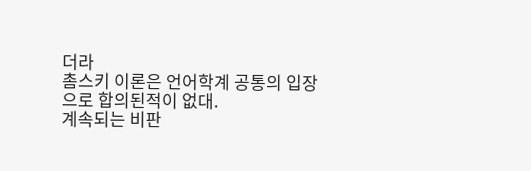더라
촘스키 이론은 언어학계 공통의 입장으로 합의된적이 없대.
계속되는 비판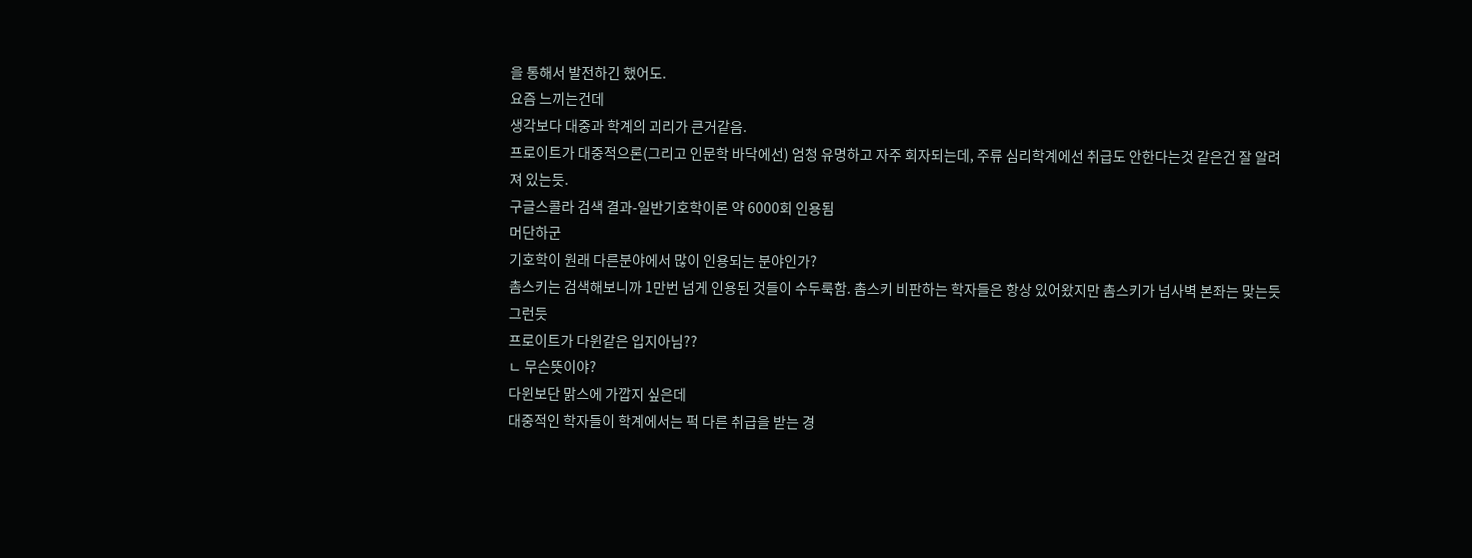을 통해서 발전하긴 했어도.
요즘 느끼는건데
생각보다 대중과 학계의 괴리가 큰거같음.
프로이트가 대중적으론(그리고 인문학 바닥에선) 엄청 유명하고 자주 회자되는데, 주류 심리학계에선 취급도 안한다는것 같은건 잘 알려져 있는듯.
구글스콜라 검색 결과-일반기호학이론 약 6000회 인용됨
머단하군
기호학이 원래 다른분야에서 많이 인용되는 분야인가?
촘스키는 검색해보니까 1만번 넘게 인용된 것들이 수두룩함. 촘스키 비판하는 학자들은 항상 있어왔지만 촘스키가 넘사벽 본좌는 맞는듯
그런듯
프로이트가 다윈같은 입지아님??
ㄴ 무슨뜻이야?
다윈보단 맑스에 가깝지 싶은데
대중적인 학자들이 학계에서는 퍽 다른 취급을 받는 경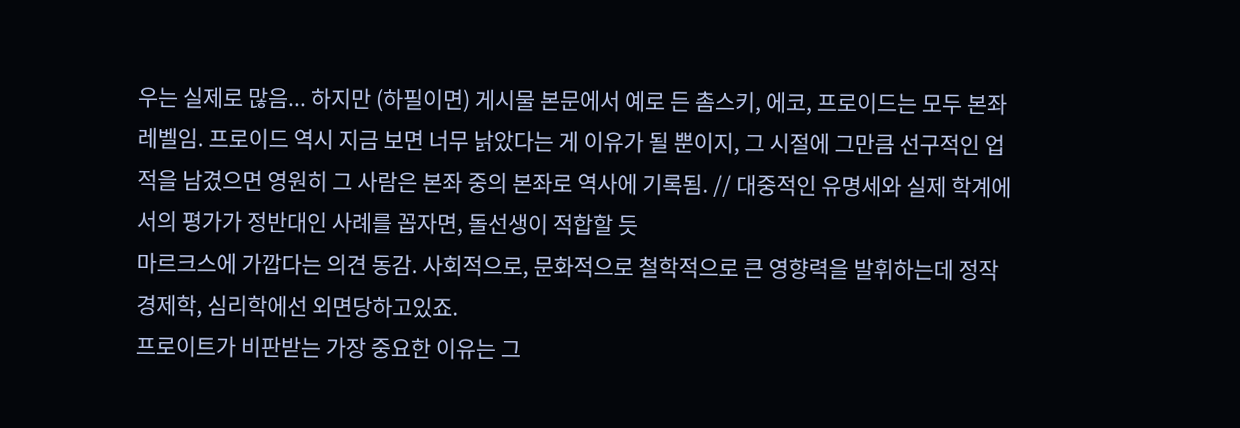우는 실제로 많음... 하지만 (하필이면) 게시물 본문에서 예로 든 촘스키, 에코, 프로이드는 모두 본좌 레벨임. 프로이드 역시 지금 보면 너무 낡았다는 게 이유가 될 뿐이지, 그 시절에 그만큼 선구적인 업적을 남겼으면 영원히 그 사람은 본좌 중의 본좌로 역사에 기록됨. // 대중적인 유명세와 실제 학계에서의 평가가 정반대인 사례를 꼽자면, 돌선생이 적합할 듯
마르크스에 가깝다는 의견 동감. 사회적으로, 문화적으로 철학적으로 큰 영향력을 발휘하는데 정작 경제학, 심리학에선 외면당하고있죠.
프로이트가 비판받는 가장 중요한 이유는 그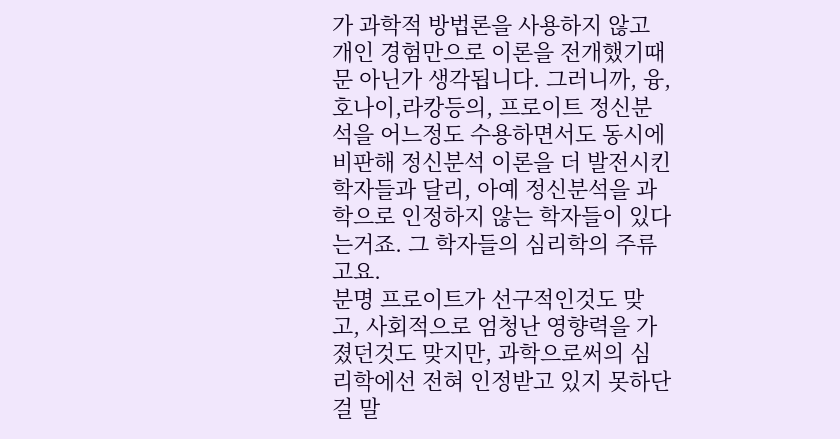가 과학적 방법론을 사용하지 않고 개인 경험만으로 이론을 전개했기때문 아닌가 생각됩니다. 그러니까, 융,호나이,라캉등의, 프로이트 정신분석을 어느정도 수용하면서도 동시에 비판해 정신분석 이론을 더 발전시킨 학자들과 달리, 아예 정신분석을 과학으로 인정하지 않는 학자들이 있다는거죠. 그 학자들의 심리학의 주류고요.
분명 프로이트가 선구적인것도 맞고, 사회적으로 엄청난 영향력을 가졌던것도 맞지만, 과학으로써의 심리학에선 전혀 인정받고 있지 못하단걸 말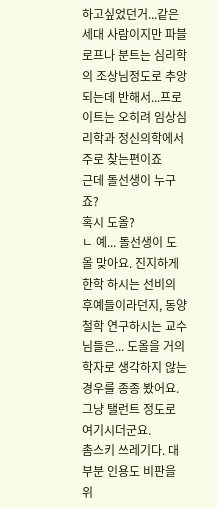하고싶었던거...같은 세대 사람이지만 파블로프나 분트는 심리학의 조상님정도로 추앙되는데 반해서...프로이트는 오히려 임상심리학과 정신의학에서 주로 찾는편이죠
근데 돌선생이 누구죠?
혹시 도올?
ㄴ 예... 돌선생이 도올 맞아요. 진지하게 한학 하시는 선비의 후예들이라던지, 동양철학 연구하시는 교수님들은... 도올을 거의 학자로 생각하지 않는 경우를 종종 봤어요. 그냥 탤런트 정도로 여기시더군요.
촘스키 쓰레기다. 대부분 인용도 비판을 위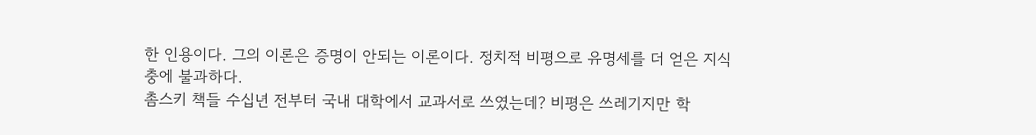한 인용이다. 그의 이론은 증명이 안되는 이론이다. 정치적 비평으로 유명세를 더 얻은 지식충에 불과하다.
촘스키 책들 수십년 전부터 국내 대학에서 교과서로 쓰였는데? 비평은 쓰레기지만 학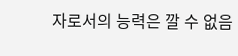자로서의 능력은 깔 수 없음